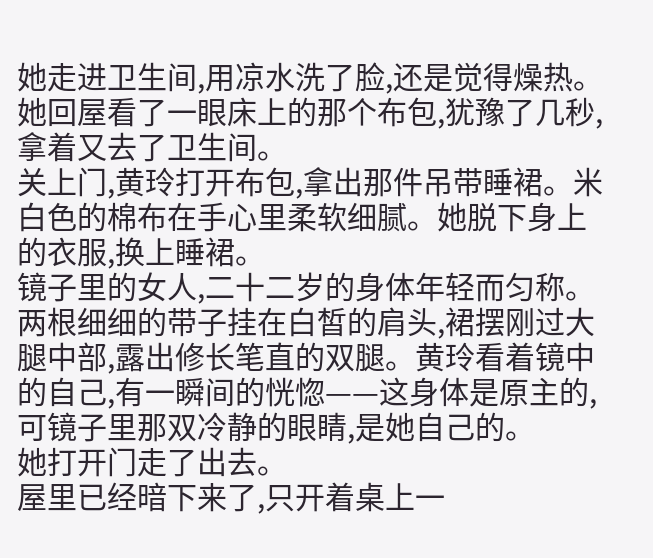她走进卫生间,用凉水洗了脸,还是觉得燥热。她回屋看了一眼床上的那个布包,犹豫了几秒,拿着又去了卫生间。
关上门,黄玲打开布包,拿出那件吊带睡裙。米白色的棉布在手心里柔软细腻。她脱下身上的衣服,换上睡裙。
镜子里的女人,二十二岁的身体年轻而匀称。两根细细的带子挂在白皙的肩头,裙摆刚过大腿中部,露出修长笔直的双腿。黄玲看着镜中的自己,有一瞬间的恍惚——这身体是原主的,可镜子里那双冷静的眼睛,是她自己的。
她打开门走了出去。
屋里已经暗下来了,只开着桌上一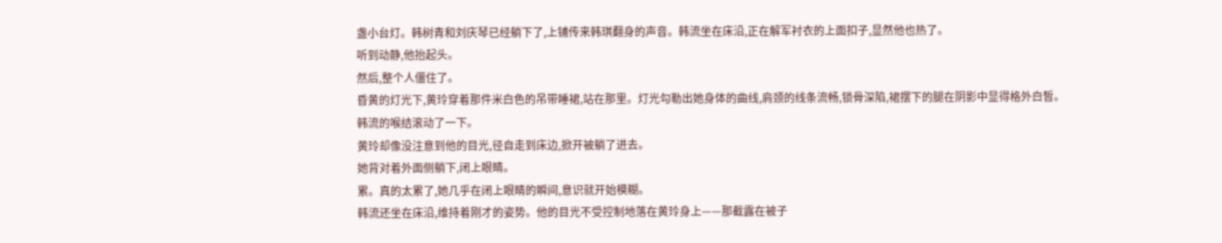盏小台灯。韩树青和刘庆琴已经躺下了,上铺传来韩琪翻身的声音。韩流坐在床沿,正在解军衬衣的上面扣子,显然他也热了。
听到动静,他抬起头。
然后,整个人僵住了。
昏黄的灯光下,黄玲穿着那件米白色的吊带睡裙,站在那里。灯光勾勒出她身体的曲线,肩颈的线条流畅,锁骨深陷,裙摆下的腿在阴影中显得格外白皙。
韩流的喉结滚动了一下。
黄玲却像没注意到他的目光,径自走到床边,掀开被躺了进去。
她背对着外面侧躺下,闭上眼睛。
累。真的太累了,她几乎在闭上眼睛的瞬间,意识就开始模糊。
韩流还坐在床沿,维持着刚才的姿势。他的目光不受控制地落在黄玲身上——那截露在被子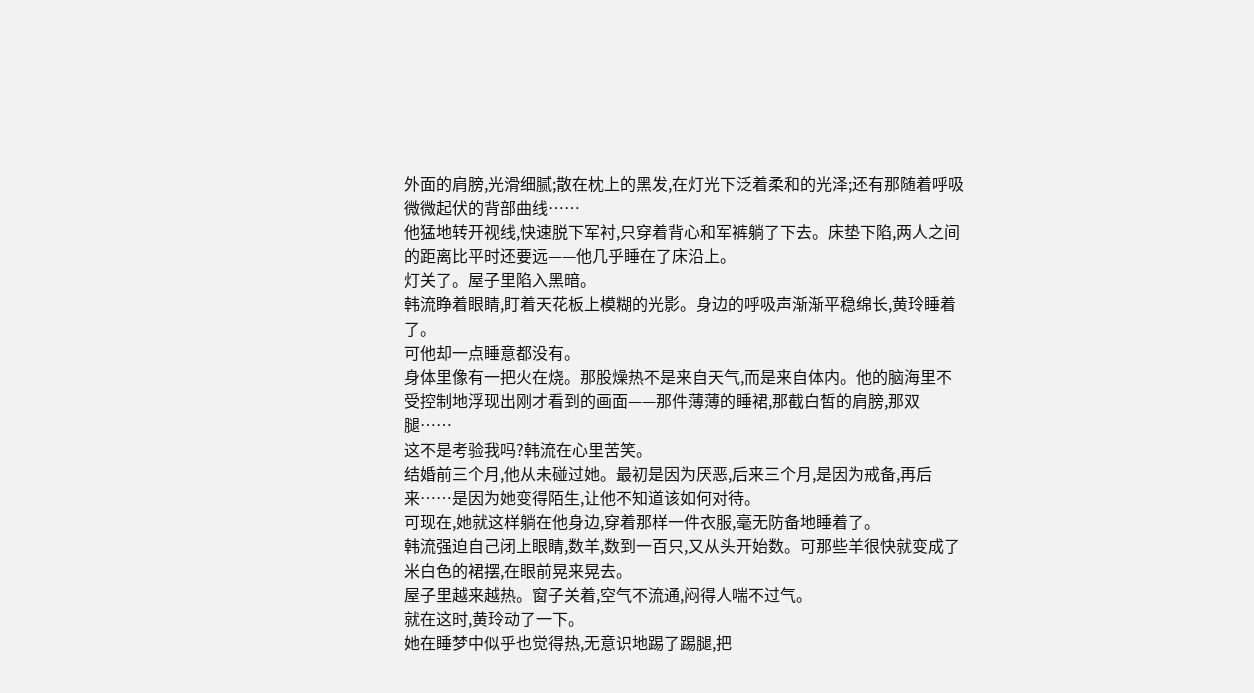外面的肩膀,光滑细腻;散在枕上的黑发,在灯光下泛着柔和的光泽;还有那随着呼吸微微起伏的背部曲线……
他猛地转开视线,快速脱下军衬,只穿着背心和军裤躺了下去。床垫下陷,两人之间的距离比平时还要远——他几乎睡在了床沿上。
灯关了。屋子里陷入黑暗。
韩流睁着眼睛,盯着天花板上模糊的光影。身边的呼吸声渐渐平稳绵长,黄玲睡着了。
可他却一点睡意都没有。
身体里像有一把火在烧。那股燥热不是来自天气,而是来自体内。他的脑海里不受控制地浮现出刚才看到的画面——那件薄薄的睡裙,那截白皙的肩膀,那双腿……
这不是考验我吗?韩流在心里苦笑。
结婚前三个月,他从未碰过她。最初是因为厌恶,后来三个月,是因为戒备,再后来……是因为她变得陌生,让他不知道该如何对待。
可现在,她就这样躺在他身边,穿着那样一件衣服,毫无防备地睡着了。
韩流强迫自己闭上眼睛,数羊,数到一百只,又从头开始数。可那些羊很快就变成了米白色的裙摆,在眼前晃来晃去。
屋子里越来越热。窗子关着,空气不流通,闷得人喘不过气。
就在这时,黄玲动了一下。
她在睡梦中似乎也觉得热,无意识地踢了踢腿,把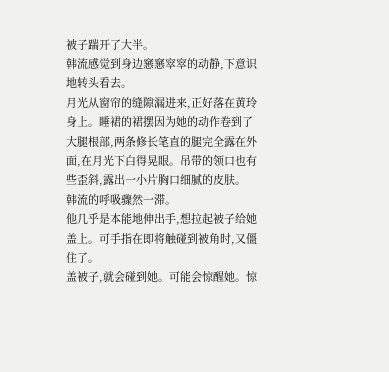被子踹开了大半。
韩流感觉到身边窸窸窣窣的动静,下意识地转头看去。
月光从窗帘的缝隙漏进来,正好落在黄玲身上。睡裙的裙摆因为她的动作卷到了大腿根部,两条修长笔直的腿完全露在外面,在月光下白得晃眼。吊带的领口也有些歪斜,露出一小片胸口细腻的皮肤。
韩流的呼吸骤然一滞。
他几乎是本能地伸出手,想拉起被子给她盖上。可手指在即将触碰到被角时,又僵住了。
盖被子,就会碰到她。可能会惊醒她。惊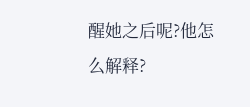醒她之后呢?他怎么解释?